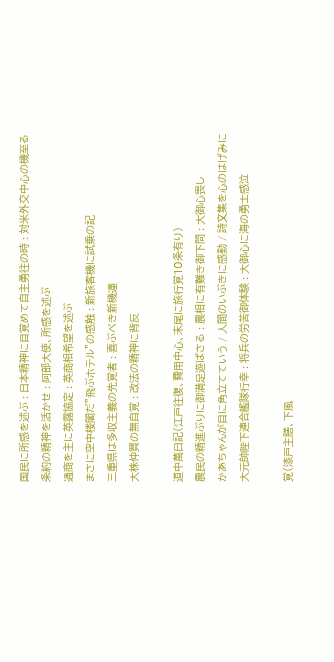国民に所感を述ぶ : 日本精神に目覚めて自主勇往の時 : 対米外交中心の機至る
条約の精神を活かせ : 阿部大使、所感を述ぶ
通商を主に英露協定 : 英商相希望を述ぶ
まさに空中楼閣だ”飛ぶホテル”の感触 : 新旅客機に試乗の記
三重県は多収主義の先覚者 : 喜ぶべき新機運
大株仲買の無自覚 : 改法の精神に背反

道中萬日記(江戸往復、費用中心、末尾に旅行覚10条有り)
農民の精進ぶりに御満足遊ばさる : 農相に有難き御下問 : 大御心畏し
かあちゃんが目に角立てていう / 人間のいぶきに感動 / 詩文集を心のはげみに
大元帥陛下連合艦隊行幸 : 将兵の労苦御体験 : 大御心に海の勇士感泣

覚(漆戸主膳、下風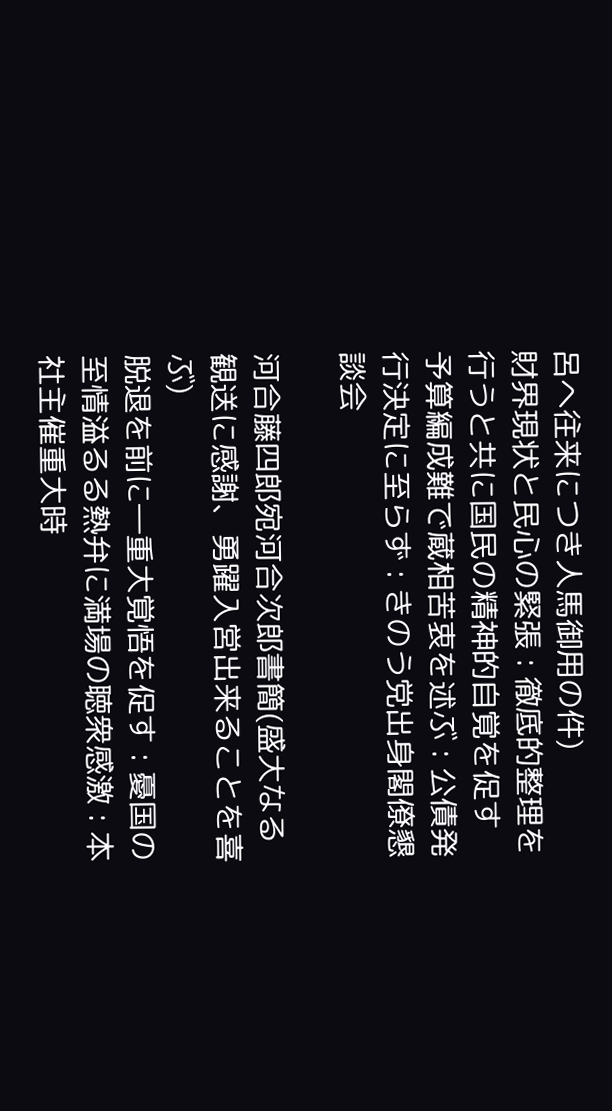呂へ往来につき人馬御用の件)
財界現状と民心の緊張 : 徹底的整理を行うと共に国民の精神的自覚を促す
予算編成難で蔵相苦衷を述ぶ : 公債発行決定に至らず : きのう党出身閣僚懇談会

河合藤四郎宛河合次郎書簡(盛大なる観送に感謝、勇躍入営出来ることを喜ぶ)
脱退を前に―重大覚悟を促す : 憂国の至情溢るる熱弁に満場の聴衆感激 : 本社主催重大時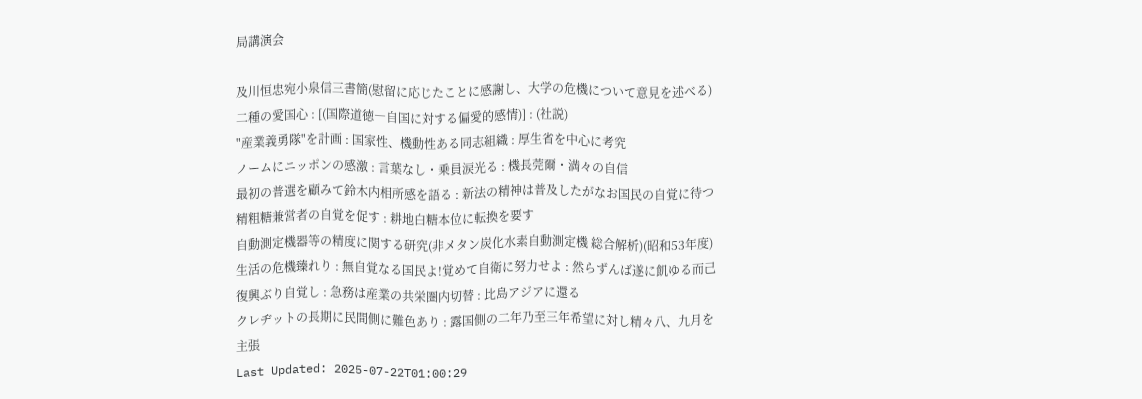局講演会

及川恒忠宛小泉信三書簡(慰留に応じたことに感謝し、大学の危機について意見を述べる)
二種の愛国心 : [(国際道徳―自国に対する偏愛的感情)] : (社説)
"産業義勇隊"を計画 : 国家性、機動性ある同志組織 : 厚生省を中心に考究
ノームにニッポンの感激 : 言葉なし・乗員涙光る : 機長莞爾・満々の自信
最初の普選を顧みて鈴木内相所感を語る : 新法の精神は普及したがなお国民の自覚に待つ
精粗糖兼営者の自覚を促す : 耕地白糖本位に転換を要す
自動測定機器等の精度に関する研究(非メタン炭化水素自動測定機 総合解析)(昭和53年度)
生活の危機臻れり : 無自覚なる国民よ!覚めて自衛に努力せよ : 然らずんば遂に飢ゆる而己
復興ぶり自覚し : 急務は産業の共栄圏内切替 : 比島アジアに還る
クレヂットの長期に民間側に難色あり : 露国側の二年乃至三年希望に対し精々八、九月を主張
Last Updated: 2025-07-22T01:00:29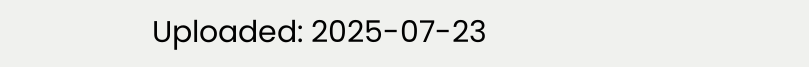Uploaded: 2025-07-23